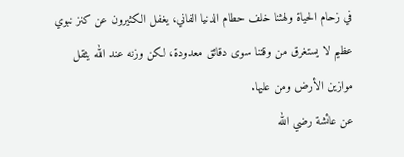في زحام الحياة ولهثنا خلف حطام الدنيا الفاني، يغفل الكثيرون عن كنز نبوي عظيم لا يستغرق من وقتنا سوى دقائق معدودة، لكن وزنه عند الله يثقل موازين الأرض ومن عليها.
عن عائشة رضي الله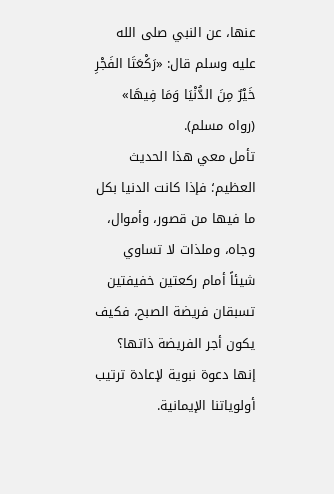عنها، عن النبي صلى الله عليه وسلم قال: «رَكْعَتَا الفَجْرِ خَيْرٌ مِنَ الدُّنْيَا وَمَا فِيهَا» (رواه مسلم).
تأمل معي هذا الحديث العظيم؛ فإذا كانت الدنيا بكل ما فيها من قصور، وأموال، وجاه، وملذات لا تساوي شيئاً أمام ركعتين خفيفتين تسبقان فريضة الصبح، فكيف يكون أجر الفريضة ذاتها؟ إنها دعوة نبوية لإعادة ترتيب أولوياتنا الإيمانية.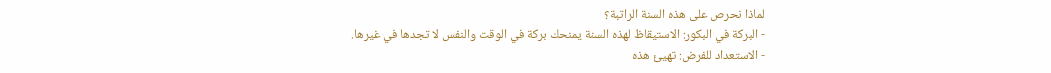لماذا نحرص على هذه السنة الراتبة؟
- البركة في البكور: الاستيقاظ لهذه السنة يمنحك بركة في الوقت والنفس لا تجدها في غيرها.
- الاستعداد للفرض: تهيئ هذه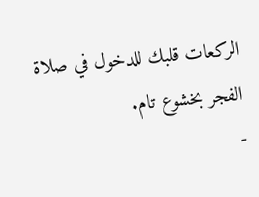الركعات قلبك للدخول في صلاة الفجر بخشوع تام.
-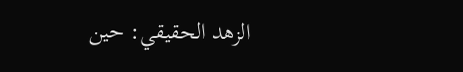الزهد الحقيقي: حين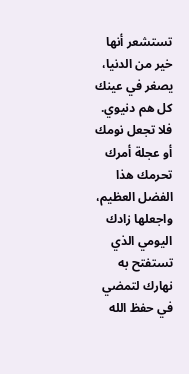تستشعر أنها خير من الدنيا، يصغر في عينك كل هم دنيوي.
فلا تجعل نومك أو عجلة أمرك تحرمك هذا الفضل العظيم، واجعلها زادك اليومي الذي تستفتح به نهارك لتمضي في حفظ الله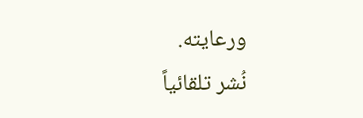ورعايته.
نُشر تلقائياً